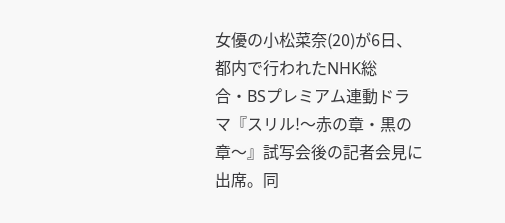女優の小松菜奈(20)が6日、都内で行われたNHK総合・BSプレミアム連動ドラマ『スリル!〜赤の章・黒の章〜』試写会後の記者会見に出席。同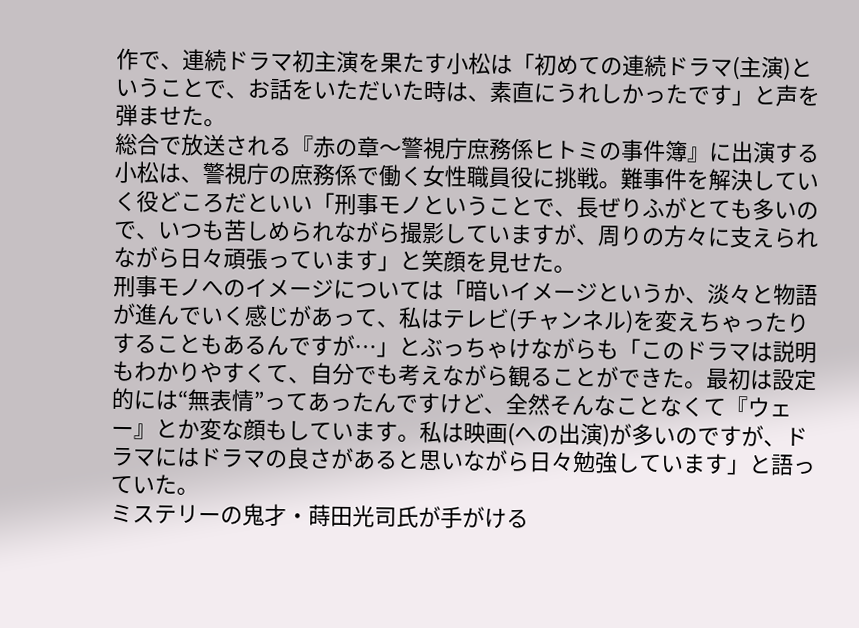作で、連続ドラマ初主演を果たす小松は「初めての連続ドラマ(主演)ということで、お話をいただいた時は、素直にうれしかったです」と声を弾ませた。
総合で放送される『赤の章〜警視庁庶務係ヒトミの事件簿』に出演する小松は、警視庁の庶務係で働く女性職員役に挑戦。難事件を解決していく役どころだといい「刑事モノということで、長ぜりふがとても多いので、いつも苦しめられながら撮影していますが、周りの方々に支えられながら日々頑張っています」と笑顔を見せた。
刑事モノへのイメージについては「暗いイメージというか、淡々と物語が進んでいく感じがあって、私はテレビ(チャンネル)を変えちゃったりすることもあるんですが…」とぶっちゃけながらも「このドラマは説明もわかりやすくて、自分でも考えながら観ることができた。最初は設定的には“無表情”ってあったんですけど、全然そんなことなくて『ウェー』とか変な顔もしています。私は映画(への出演)が多いのですが、ドラマにはドラマの良さがあると思いながら日々勉強しています」と語っていた。
ミステリーの鬼才・蒔田光司氏が手がける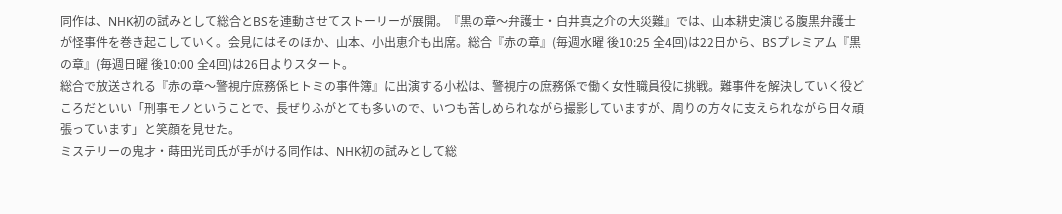同作は、NHK初の試みとして総合とBSを連動させてストーリーが展開。『黒の章〜弁護士・白井真之介の大災難』では、山本耕史演じる腹黒弁護士が怪事件を巻き起こしていく。会見にはそのほか、山本、小出恵介も出席。総合『赤の章』(毎週水曜 後10:25 全4回)は22日から、BSプレミアム『黒の章』(毎週日曜 後10:00 全4回)は26日よりスタート。
総合で放送される『赤の章〜警視庁庶務係ヒトミの事件簿』に出演する小松は、警視庁の庶務係で働く女性職員役に挑戦。難事件を解決していく役どころだといい「刑事モノということで、長ぜりふがとても多いので、いつも苦しめられながら撮影していますが、周りの方々に支えられながら日々頑張っています」と笑顔を見せた。
ミステリーの鬼才・蒔田光司氏が手がける同作は、NHK初の試みとして総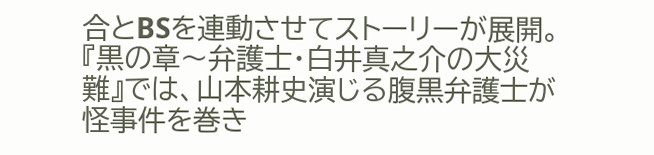合とBSを連動させてストーリーが展開。『黒の章〜弁護士・白井真之介の大災難』では、山本耕史演じる腹黒弁護士が怪事件を巻き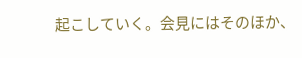起こしていく。会見にはそのほか、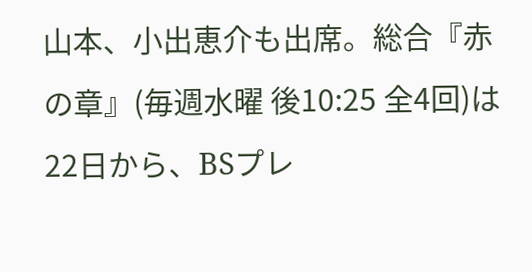山本、小出恵介も出席。総合『赤の章』(毎週水曜 後10:25 全4回)は22日から、BSプレ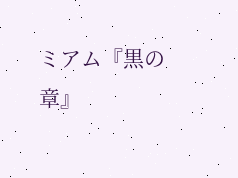ミアム『黒の章』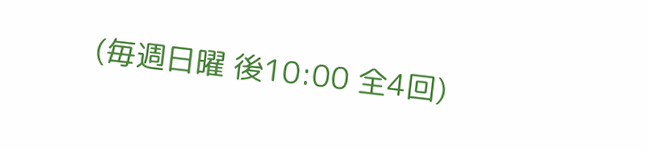(毎週日曜 後10:00 全4回)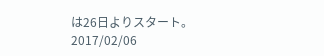は26日よりスタート。
2017/02/06